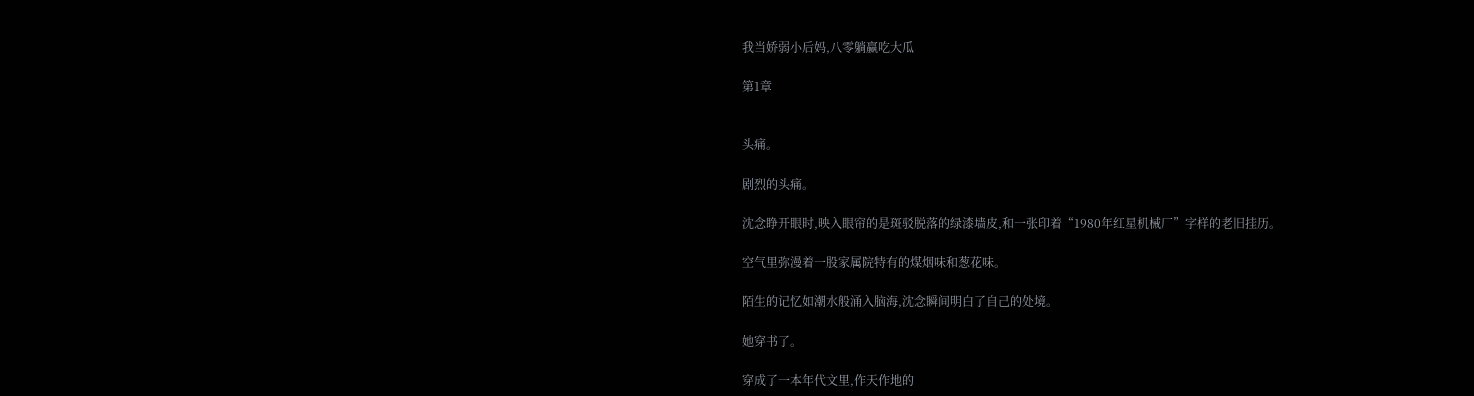我当娇弱小后妈,八零躺赢吃大瓜

第1章


头痛。

剧烈的头痛。

沈念睁开眼时,映入眼帘的是斑驳脱落的绿漆墙皮,和一张印着“1980年红星机械厂”字样的老旧挂历。

空气里弥漫着一股家属院特有的煤烟味和葱花味。

陌生的记忆如潮水般涌入脑海,沈念瞬间明白了自己的处境。

她穿书了。

穿成了一本年代文里,作天作地的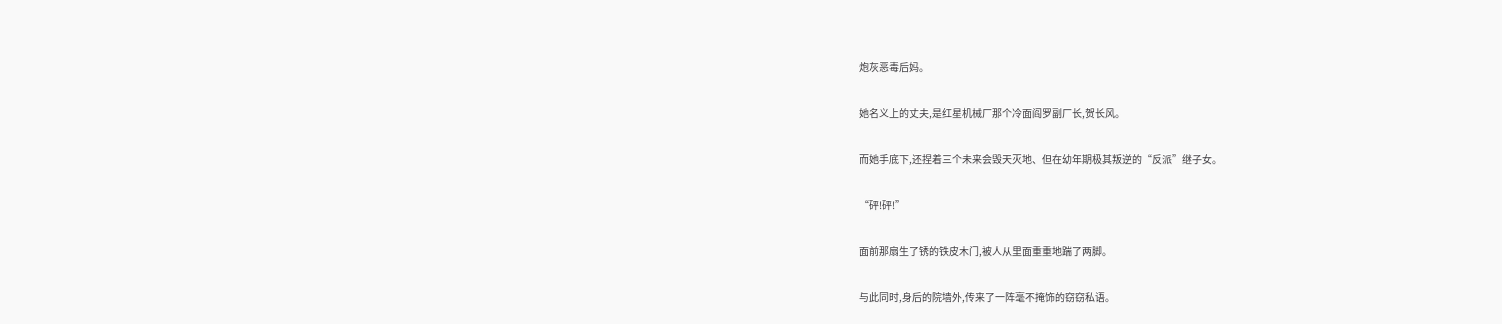炮灰恶毒后妈。

她名义上的丈夫,是红星机械厂那个冷面阎罗副厂长,贺长风。

而她手底下,还捏着三个未来会毁天灭地、但在幼年期极其叛逆的“反派”继子女。

“砰!砰!”

面前那扇生了锈的铁皮木门,被人从里面重重地踹了两脚。

与此同时,身后的院墙外,传来了一阵毫不掩饰的窃窃私语。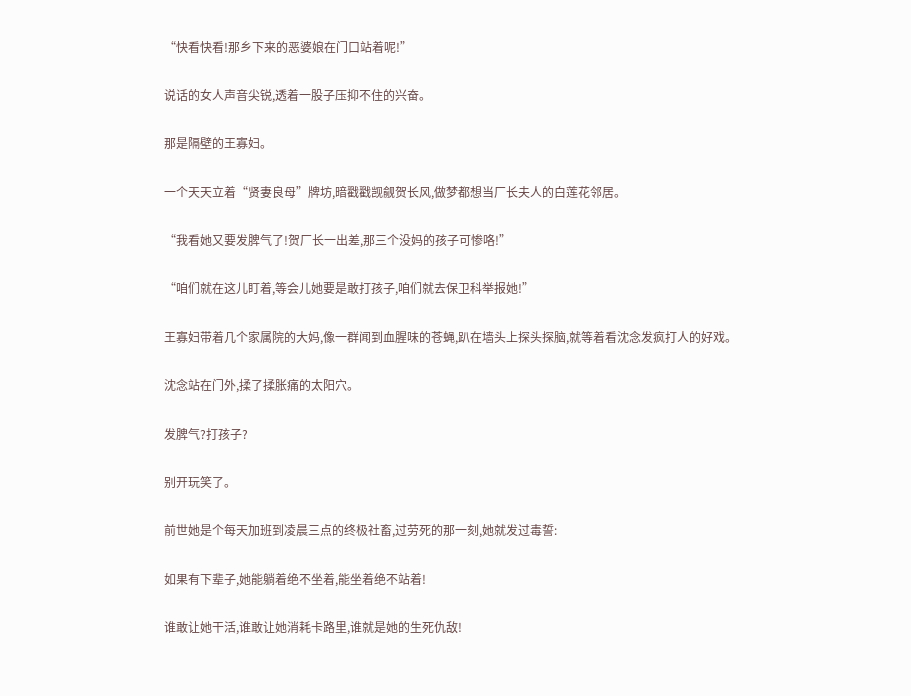“快看快看!那乡下来的恶婆娘在门口站着呢!”

说话的女人声音尖锐,透着一股子压抑不住的兴奋。

那是隔壁的王寡妇。

一个天天立着“贤妻良母”牌坊,暗戳戳觊觎贺长风,做梦都想当厂长夫人的白莲花邻居。

“我看她又要发脾气了!贺厂长一出差,那三个没妈的孩子可惨咯!”

“咱们就在这儿盯着,等会儿她要是敢打孩子,咱们就去保卫科举报她!”

王寡妇带着几个家属院的大妈,像一群闻到血腥味的苍蝇,趴在墙头上探头探脑,就等着看沈念发疯打人的好戏。

沈念站在门外,揉了揉胀痛的太阳穴。

发脾气?打孩子?

别开玩笑了。

前世她是个每天加班到凌晨三点的终极社畜,过劳死的那一刻,她就发过毒誓:

如果有下辈子,她能躺着绝不坐着,能坐着绝不站着!

谁敢让她干活,谁敢让她消耗卡路里,谁就是她的生死仇敌!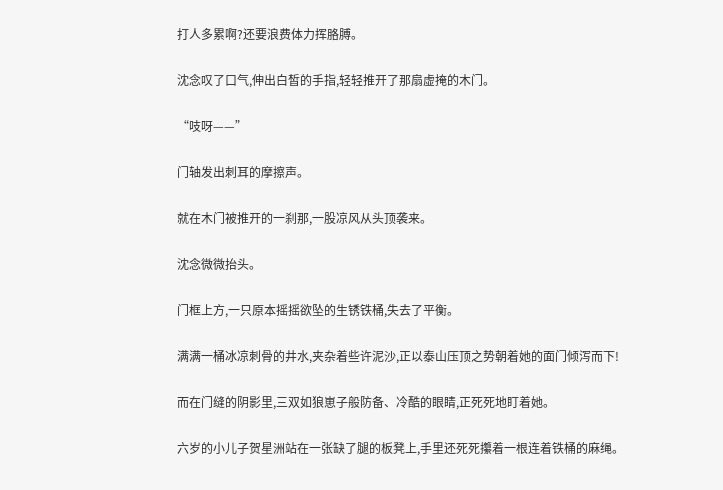打人多累啊?还要浪费体力挥胳膊。

沈念叹了口气,伸出白皙的手指,轻轻推开了那扇虚掩的木门。

“吱呀——”

门轴发出刺耳的摩擦声。

就在木门被推开的一刹那,一股凉风从头顶袭来。

沈念微微抬头。

门框上方,一只原本摇摇欲坠的生锈铁桶,失去了平衡。

满满一桶冰凉刺骨的井水,夹杂着些许泥沙,正以泰山压顶之势朝着她的面门倾泻而下!

而在门缝的阴影里,三双如狼崽子般防备、冷酷的眼睛,正死死地盯着她。

六岁的小儿子贺星洲站在一张缺了腿的板凳上,手里还死死攥着一根连着铁桶的麻绳。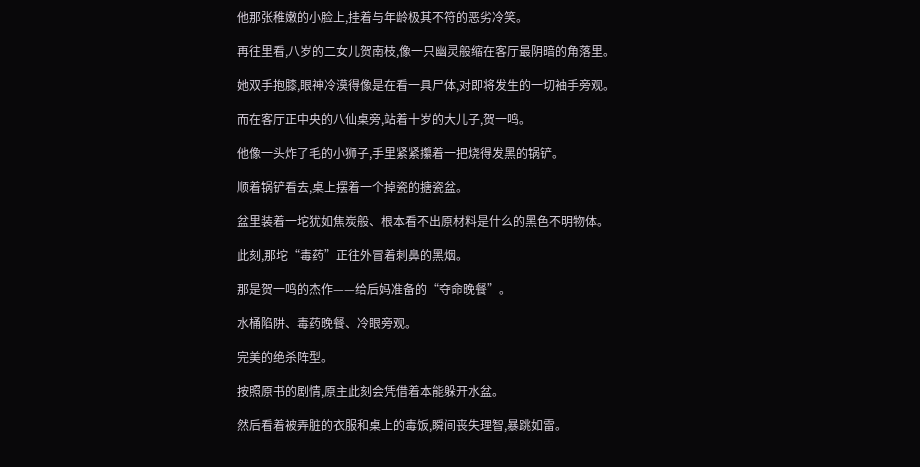他那张稚嫩的小脸上,挂着与年龄极其不符的恶劣冷笑。

再往里看,八岁的二女儿贺南枝,像一只幽灵般缩在客厅最阴暗的角落里。

她双手抱膝,眼神冷漠得像是在看一具尸体,对即将发生的一切袖手旁观。

而在客厅正中央的八仙桌旁,站着十岁的大儿子,贺一鸣。

他像一头炸了毛的小狮子,手里紧紧攥着一把烧得发黑的锅铲。

顺着锅铲看去,桌上摆着一个掉瓷的搪瓷盆。

盆里装着一坨犹如焦炭般、根本看不出原材料是什么的黑色不明物体。

此刻,那坨“毒药”正往外冒着刺鼻的黑烟。

那是贺一鸣的杰作——给后妈准备的“夺命晚餐”。

水桶陷阱、毒药晚餐、冷眼旁观。

完美的绝杀阵型。

按照原书的剧情,原主此刻会凭借着本能躲开水盆。

然后看着被弄脏的衣服和桌上的毒饭,瞬间丧失理智,暴跳如雷。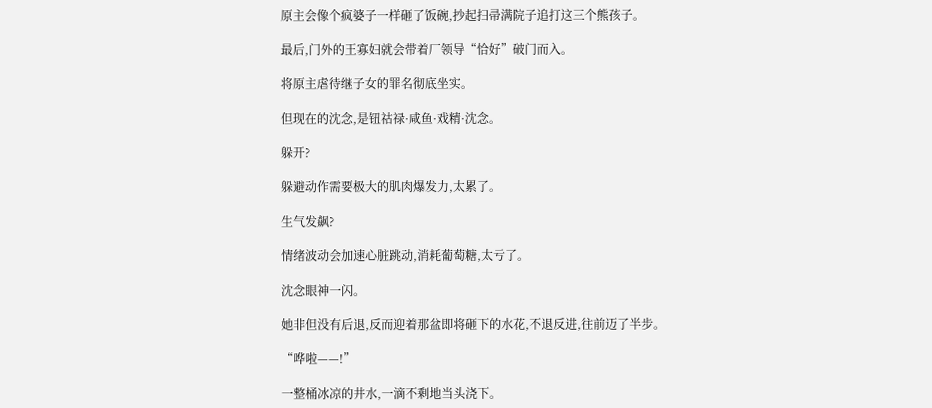原主会像个疯婆子一样砸了饭碗,抄起扫帚满院子追打这三个熊孩子。

最后,门外的王寡妇就会带着厂领导“恰好”破门而入。

将原主虐待继子女的罪名彻底坐实。

但现在的沈念,是钮祜禄·咸鱼·戏精·沈念。

躲开?

躲避动作需要极大的肌肉爆发力,太累了。

生气发飙?

情绪波动会加速心脏跳动,消耗葡萄糖,太亏了。

沈念眼神一闪。

她非但没有后退,反而迎着那盆即将砸下的水花,不退反进,往前迈了半步。

“哗啦——!”

一整桶冰凉的井水,一滴不剩地当头浇下。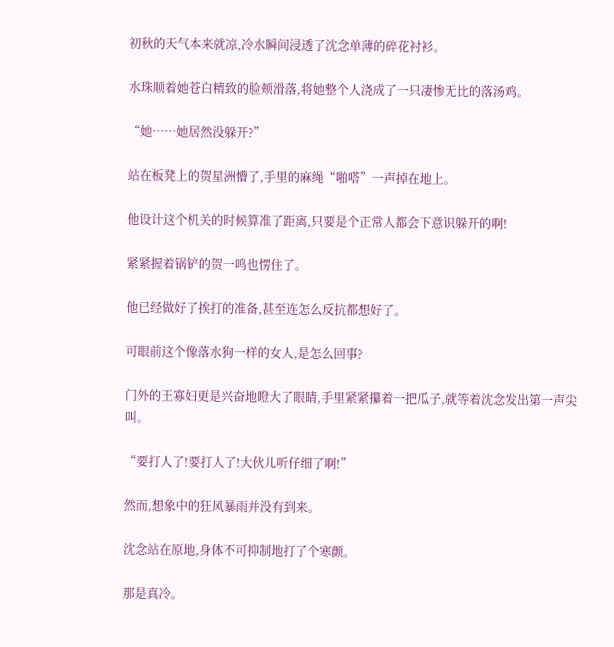初秋的天气本来就凉,冷水瞬间浸透了沈念单薄的碎花衬衫。

水珠顺着她苍白精致的脸颊滑落,将她整个人浇成了一只凄惨无比的落汤鸡。

“她……她居然没躲开?”

站在板凳上的贺星洲懵了,手里的麻绳“啪嗒”一声掉在地上。

他设计这个机关的时候算准了距离,只要是个正常人都会下意识躲开的啊!

紧紧握着锅铲的贺一鸣也愣住了。

他已经做好了挨打的准备,甚至连怎么反抗都想好了。

可眼前这个像落水狗一样的女人,是怎么回事?

门外的王寡妇更是兴奋地瞪大了眼睛,手里紧紧攥着一把瓜子,就等着沈念发出第一声尖叫。

“要打人了!要打人了!大伙儿听仔细了啊!”

然而,想象中的狂风暴雨并没有到来。

沈念站在原地,身体不可抑制地打了个寒颤。

那是真冷。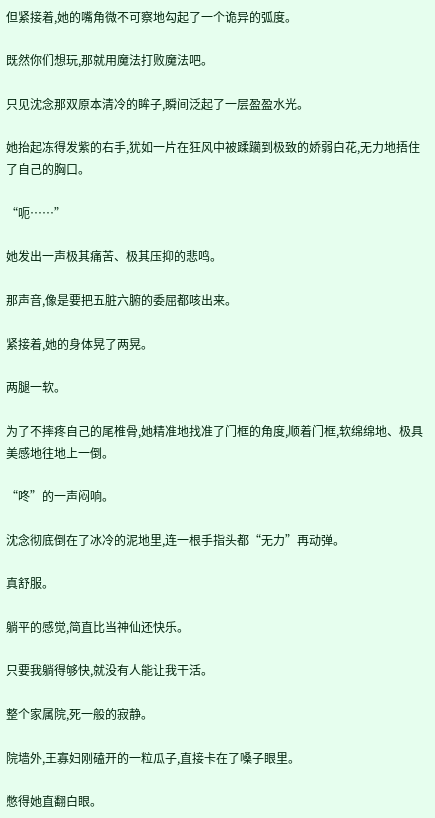但紧接着,她的嘴角微不可察地勾起了一个诡异的弧度。

既然你们想玩,那就用魔法打败魔法吧。

只见沈念那双原本清冷的眸子,瞬间泛起了一层盈盈水光。

她抬起冻得发紫的右手,犹如一片在狂风中被蹂躏到极致的娇弱白花,无力地捂住了自己的胸口。

“呃……”

她发出一声极其痛苦、极其压抑的悲鸣。

那声音,像是要把五脏六腑的委屈都咳出来。

紧接着,她的身体晃了两晃。

两腿一软。

为了不摔疼自己的尾椎骨,她精准地找准了门框的角度,顺着门框,软绵绵地、极具美感地往地上一倒。

“咚”的一声闷响。

沈念彻底倒在了冰冷的泥地里,连一根手指头都“无力”再动弹。

真舒服。

躺平的感觉,简直比当神仙还快乐。

只要我躺得够快,就没有人能让我干活。

整个家属院,死一般的寂静。

院墙外,王寡妇刚磕开的一粒瓜子,直接卡在了嗓子眼里。

憋得她直翻白眼。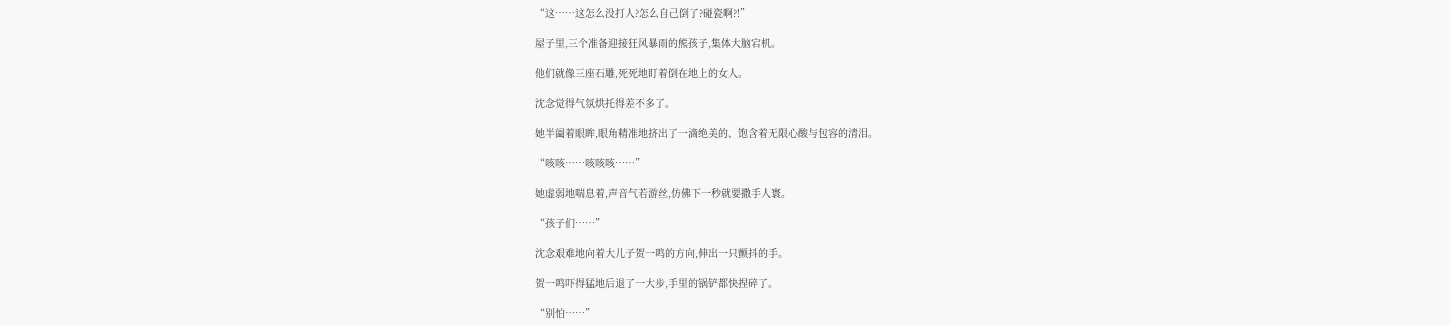“这……这怎么没打人?怎么自己倒了?碰瓷啊?!”

屋子里,三个准备迎接狂风暴雨的熊孩子,集体大脑宕机。

他们就像三座石雕,死死地盯着倒在地上的女人。

沈念觉得气氛烘托得差不多了。

她半阖着眼眸,眼角精准地挤出了一滴绝美的、饱含着无限心酸与包容的清泪。

“咳咳……咳咳咳……”

她虚弱地喘息着,声音气若游丝,仿佛下一秒就要撒手人寰。

“孩子们……”

沈念艰难地向着大儿子贺一鸣的方向,伸出一只颤抖的手。

贺一鸣吓得猛地后退了一大步,手里的锅铲都快捏碎了。

“别怕……”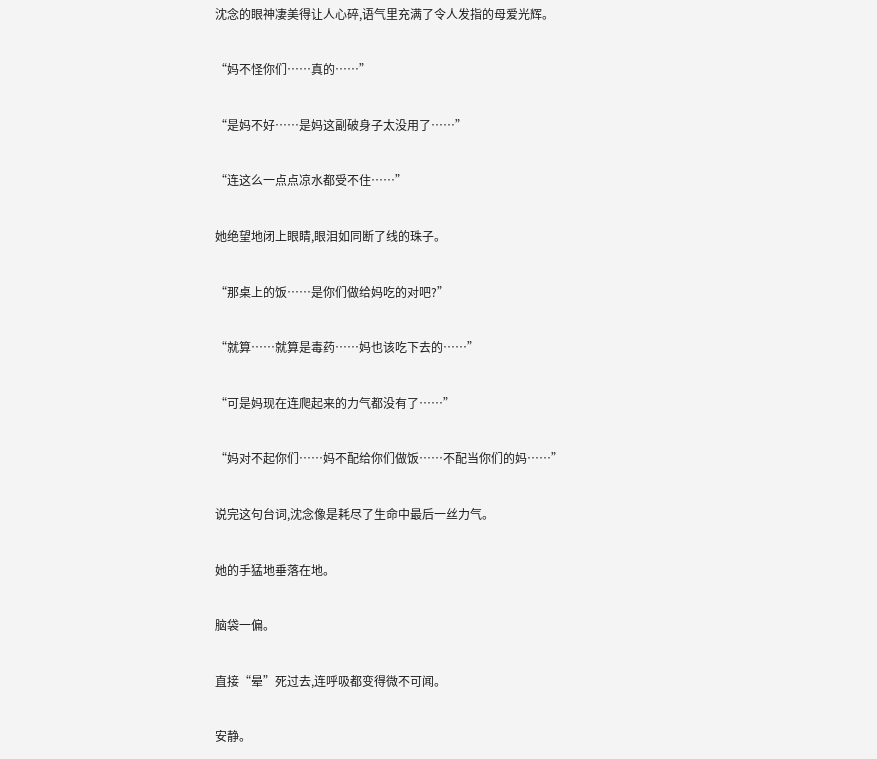沈念的眼神凄美得让人心碎,语气里充满了令人发指的母爱光辉。

“妈不怪你们……真的……”

“是妈不好……是妈这副破身子太没用了……”

“连这么一点点凉水都受不住……”

她绝望地闭上眼睛,眼泪如同断了线的珠子。

“那桌上的饭……是你们做给妈吃的对吧?”

“就算……就算是毒药……妈也该吃下去的……”

“可是妈现在连爬起来的力气都没有了……”

“妈对不起你们……妈不配给你们做饭……不配当你们的妈……”

说完这句台词,沈念像是耗尽了生命中最后一丝力气。

她的手猛地垂落在地。

脑袋一偏。

直接“晕”死过去,连呼吸都变得微不可闻。

安静。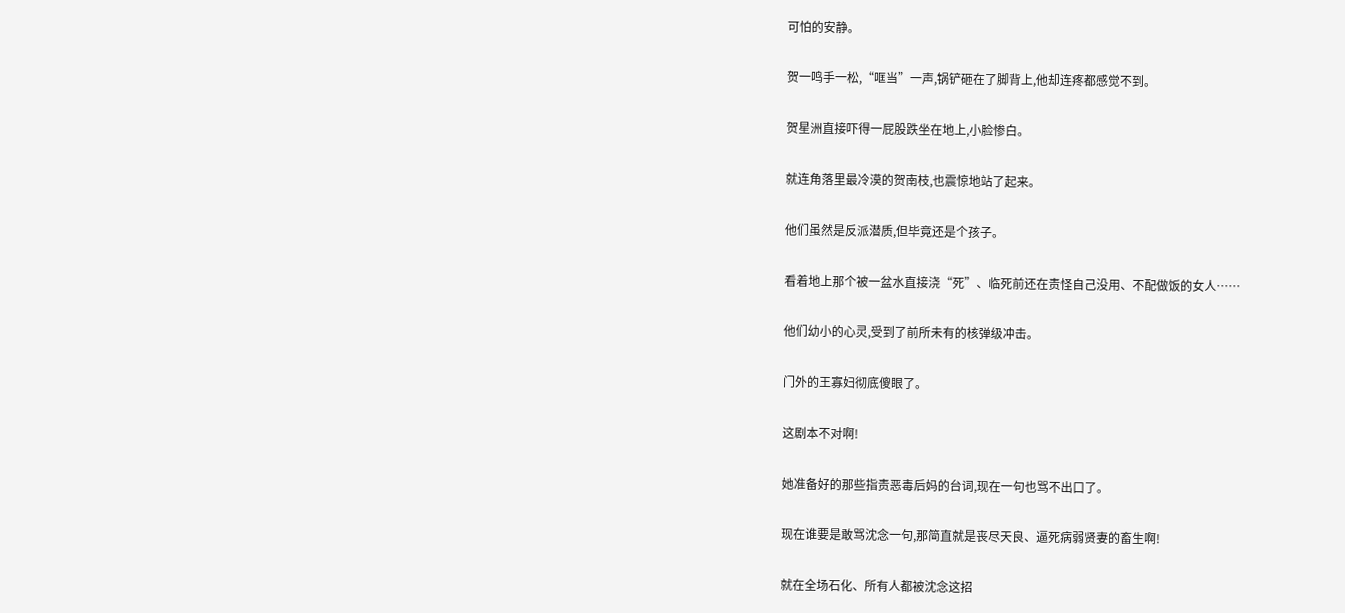可怕的安静。

贺一鸣手一松,“哐当”一声,锅铲砸在了脚背上,他却连疼都感觉不到。

贺星洲直接吓得一屁股跌坐在地上,小脸惨白。

就连角落里最冷漠的贺南枝,也震惊地站了起来。

他们虽然是反派潜质,但毕竟还是个孩子。

看着地上那个被一盆水直接浇“死”、临死前还在责怪自己没用、不配做饭的女人……

他们幼小的心灵,受到了前所未有的核弹级冲击。

门外的王寡妇彻底傻眼了。

这剧本不对啊!

她准备好的那些指责恶毒后妈的台词,现在一句也骂不出口了。

现在谁要是敢骂沈念一句,那简直就是丧尽天良、逼死病弱贤妻的畜生啊!

就在全场石化、所有人都被沈念这招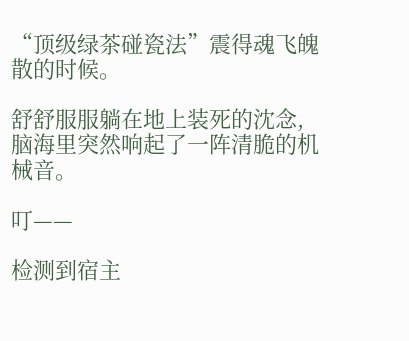“顶级绿茶碰瓷法”震得魂飞魄散的时候。

舒舒服服躺在地上装死的沈念,脑海里突然响起了一阵清脆的机械音。

叮——

检测到宿主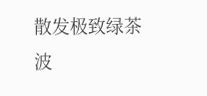散发极致绿茶波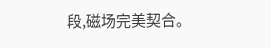段,磁场完美契合。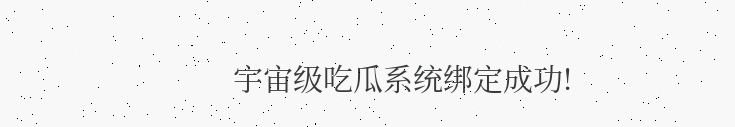宇宙级吃瓜系统绑定成功!